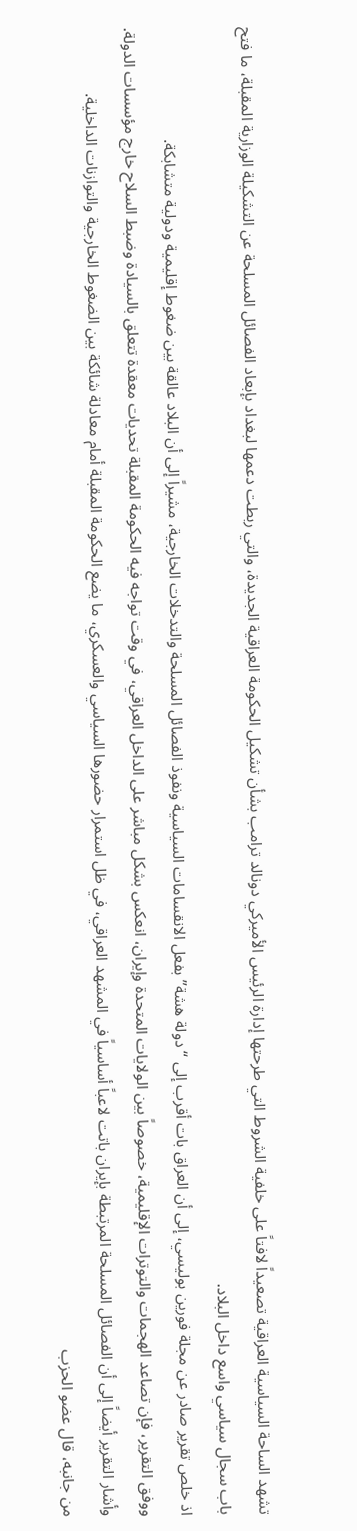تشهد الساحة السياسية العراقية تصعيداً لافتاً على خلفية الشروط التي طرحتها إدارة الرئيس الأميركي دونالد ترامب بشأن تشكيل الحكومة العراقية الجديدة، والتي ربطت دعمها لبغداد بإبعاد الفصائل المسلحة عن التشكيلة الوزارية المقبلة، ما فتح باب سجال سياسي واسع داخل البلاد.
اذ خلص تقرير صادر عن مجلة فورين بوليسي، إلى أن العراق بات أقرب إلى “دولة هشة” بفعل الانقسامات السياسية ونفوذ الفصائل المسلحة والتدخلات الخارجية، مشيراً إلى أن البلاد عالقة بين ضغوط إقليمية ودولية متشابكة.
ووفق التقرير، فإن تصاعد الهجمات والتوترات الإقليمية، خصوصاً بين الولايات المتحدة وإيران، انعكس بشكل مباشر على الداخل العراقي، في وقت تواجه فيه الحكومة المقبلة تحديات معقدة تتعلق بالسيادة وضبط السلاح خارج مؤسسات الدولة.
وأشار التقرير أيضاً إلى أن الفصائل المسلحة المرتبطة بإيران باتت لاعباً أساسياً في المشهد العراقي، في ظل استمرار حضورها السياسي والعسكري، ما يضع الحكومة المقبلة أمام معادلة شائكة بين الضغوط الخارجية والتوازنات الداخلية.
من جانبه، قال عضو الحزب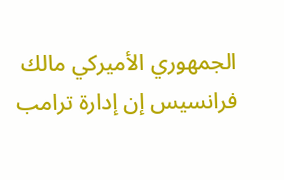الجمهوري الأميركي مالك فرانسيس إن إدارة ترامب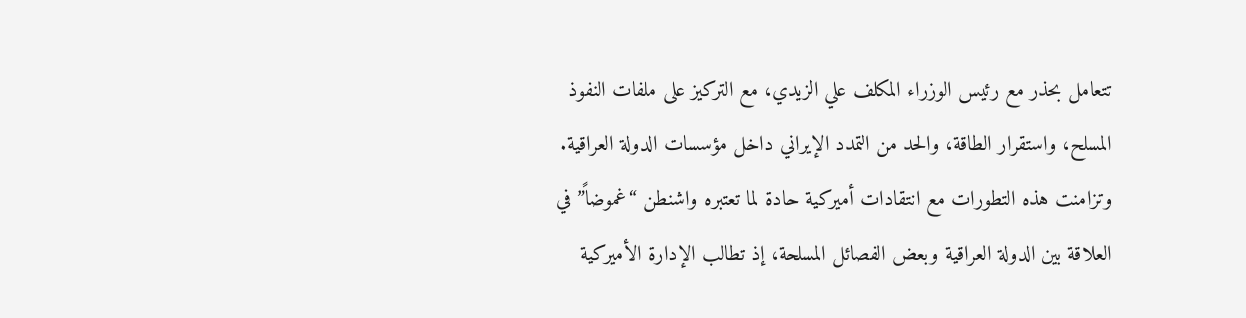تتعامل بحذر مع رئيس الوزراء المكلف علي الزيدي، مع التركيز على ملفات النفوذ المسلح، واستقرار الطاقة، والحد من التمدد الإيراني داخل مؤسسات الدولة العراقية.
وتزامنت هذه التطورات مع انتقادات أميركية حادة لما تعتبره واشنطن “غموضاً” في العلاقة بين الدولة العراقية وبعض الفصائل المسلحة، إذ تطالب الإدارة الأميركية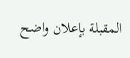المقبلة بإعلان واضح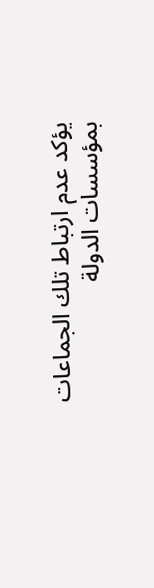يؤكد عدم ارتباط تلك الجماعات بمؤسسات الدولة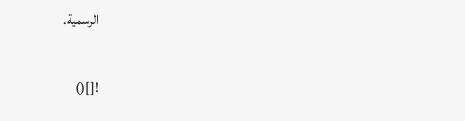الرسمية.

![]()